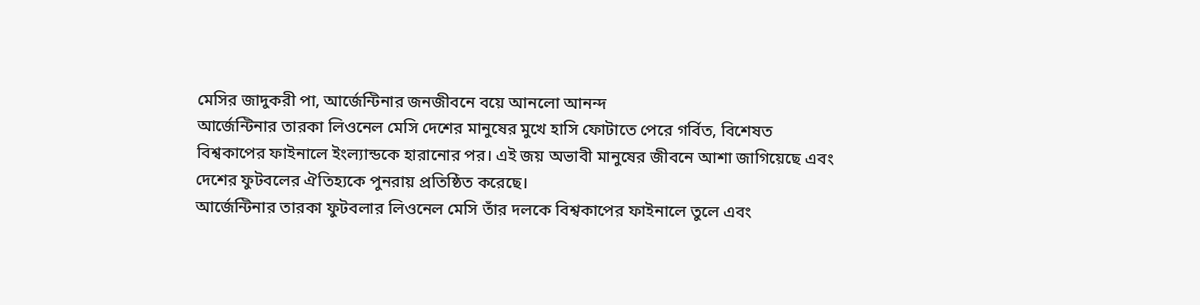মেসির জাদুকরী পা, আর্জেন্টিনার জনজীবনে বয়ে আনলো আনন্দ
আর্জেন্টিনার তারকা লিওনেল মেসি দেশের মানুষের মুখে হাসি ফোটাতে পেরে গর্বিত, বিশেষত বিশ্বকাপের ফাইনালে ইংল্যান্ডকে হারানোর পর। এই জয় অভাবী মানুষের জীবনে আশা জাগিয়েছে এবং দেশের ফুটবলের ঐতিহ্যকে পুনরায় প্রতিষ্ঠিত করেছে।
আর্জেন্টিনার তারকা ফুটবলার লিওনেল মেসি তাঁর দলকে বিশ্বকাপের ফাইনালে তুলে এবং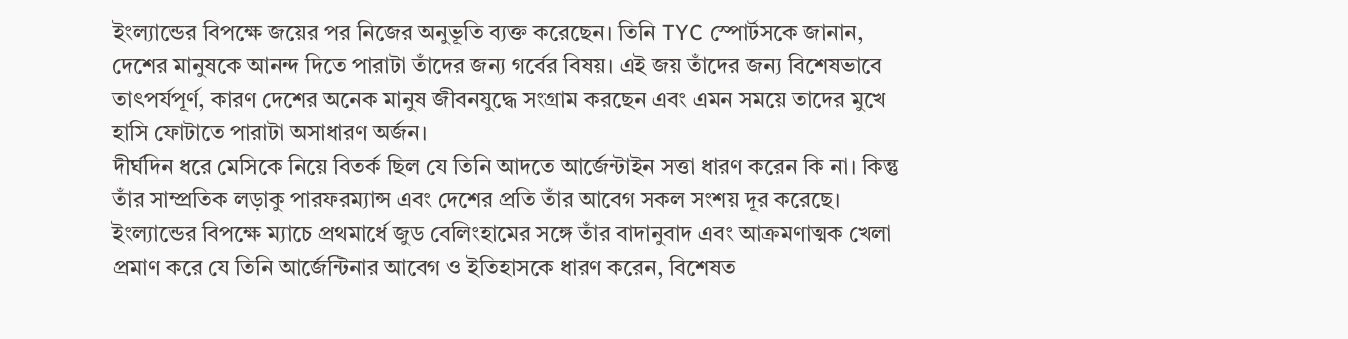ইংল্যান্ডের বিপক্ষে জয়ের পর নিজের অনুভূতি ব্যক্ত করেছেন। তিনি TYC স্পোর্টসকে জানান, দেশের মানুষকে আনন্দ দিতে পারাটা তাঁদের জন্য গর্বের বিষয়। এই জয় তাঁদের জন্য বিশেষভাবে তাৎপর্যপূর্ণ, কারণ দেশের অনেক মানুষ জীবনযুদ্ধে সংগ্রাম করছেন এবং এমন সময়ে তাদের মুখে হাসি ফোটাতে পারাটা অসাধারণ অর্জন।
দীর্ঘদিন ধরে মেসিকে নিয়ে বিতর্ক ছিল যে তিনি আদতে আর্জেন্টাইন সত্তা ধারণ করেন কি না। কিন্তু তাঁর সাম্প্রতিক লড়াকু পারফরম্যান্স এবং দেশের প্রতি তাঁর আবেগ সকল সংশয় দূর করেছে। ইংল্যান্ডের বিপক্ষে ম্যাচে প্রথমার্ধে জুড বেলিংহামের সঙ্গে তাঁর বাদানুবাদ এবং আক্রমণাত্মক খেলা প্রমাণ করে যে তিনি আর্জেন্টিনার আবেগ ও ইতিহাসকে ধারণ করেন, বিশেষত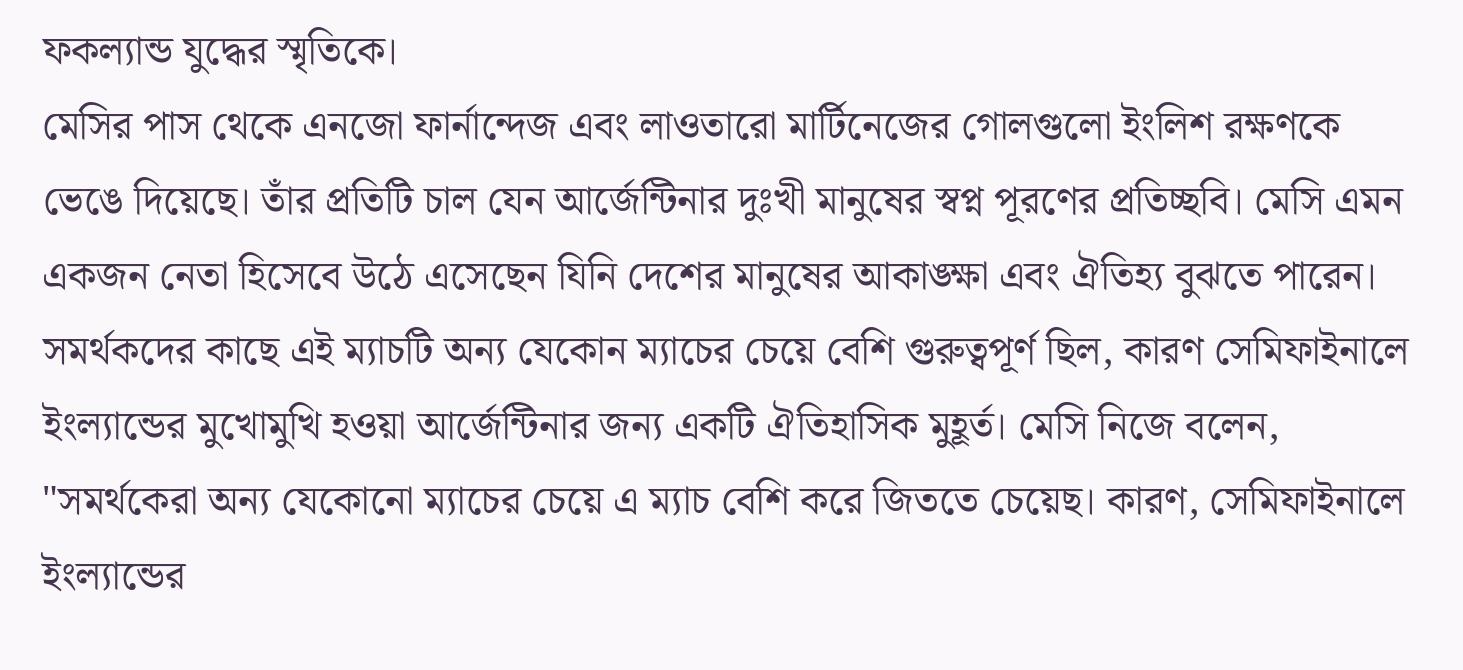ফকল্যান্ড যুদ্ধের স্মৃতিকে।
মেসির পাস থেকে এনজো ফার্নান্দেজ এবং লাওতারো মার্টিনেজের গোলগুলো ইংলিশ রক্ষণকে ভেঙে দিয়েছে। তাঁর প্রতিটি চাল যেন আর্জেন্টিনার দুঃখী মানুষের স্বপ্ন পূরণের প্রতিচ্ছবি। মেসি এমন একজন নেতা হিসেবে উঠে এসেছেন যিনি দেশের মানুষের আকাঙ্ক্ষা এবং ঐতিহ্য বুঝতে পারেন।
সমর্থকদের কাছে এই ম্যাচটি অন্য যেকোন ম্যাচের চেয়ে বেশি গুরুত্বপূর্ণ ছিল, কারণ সেমিফাইনালে ইংল্যান্ডের মুখোমুখি হওয়া আর্জেন্টিনার জন্য একটি ঐতিহাসিক মুহূর্ত। মেসি নিজে বলেন, "সমর্থকেরা অন্য যেকোনো ম্যাচের চেয়ে এ ম্যাচ বেশি করে জিততে চেয়েছ। কারণ, সেমিফাইনালে ইংল্যান্ডের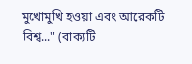মুখোমুখি হওয়া এবং আরেকটি বিশ্ব..." (বাক্যটি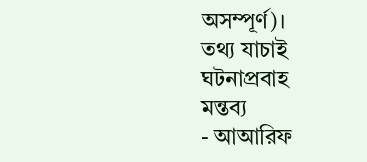অসম্পূর্ণ)।
তথ্য যাচাই
ঘটনাপ্রবাহ
মন্তব্য
- আআরিফ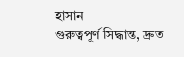হাসান
গুরুত্বপূর্ণ সিদ্ধান্ত, দ্রুত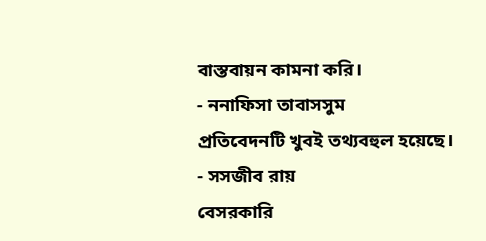বাস্তবায়ন কামনা করি।
- ননাফিসা তাবাসসুম
প্রতিবেদনটি খুবই তথ্যবহুল হয়েছে।
- সসজীব রায়
বেসরকারি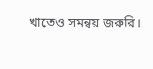খাতেও সমন্বয় জরুরি।